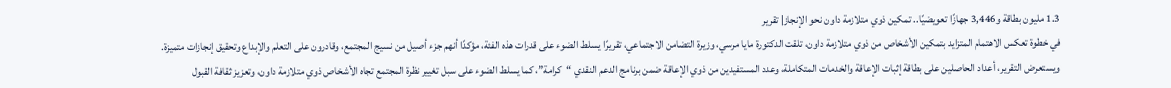1.3 مليون بطاقة و3,446 جهازًا تعويضيًا.. تمكين ذوي متلازمة داون نحو الإنجاز| تقرير
في خطوة تعكس الاهتمام المتزايد بتمكين الأشخاص من ذوي متلازمة داون، تلقت الدكتورة مايا مرسي، وزيرة التضامن الاجتماعي، تقريرًا يسلط الضوء على قدرات هذه الفئة، مؤكدًا أنهم جزء أصيل من نسيج المجتمع، وقادرون على التعلم والإبداع وتحقيق إنجازات متميزة.
ويستعرض التقرير، أعداد الحاصلين على بطاقة إثبات الإعاقة والخدمات المتكاملة، وعدد المستفيدين من ذوي الإعاقة ضمن برنامج الدعم النقدي “كرامة”، كما يسلط الضوء على سبل تغيير نظرة المجتمع تجاه الأشخاص ذوي متلازمة داون، وتعزيز ثقافة القبول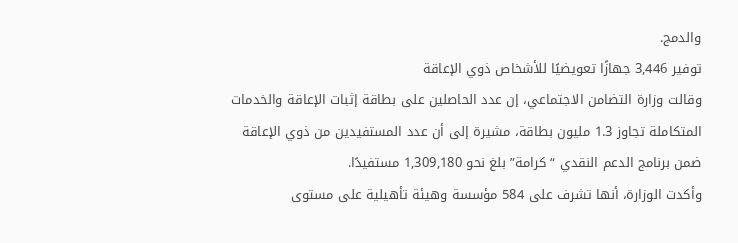والدمج.
توفير 3,446 جهازًا تعويضيًا للأشخاص ذوي الإعاقة
وقالت وزارة التضامن الاجتماعي، إن عدد الحاصلين على بطاقة إثبات الإعاقة والخدمات المتكاملة تجاوز 1.3 مليون بطاقة، مشيرة إلى أن عدد المستفيدين من ذوي الإعاقة ضمن برنامج الدعم النقدي “كرامة” بلغ نحو 1,309,180 مستفيدًا.
وأكدت الوزارة، أنها تشرف على 584 مؤسسة وهيئة تأهيلية على مستوى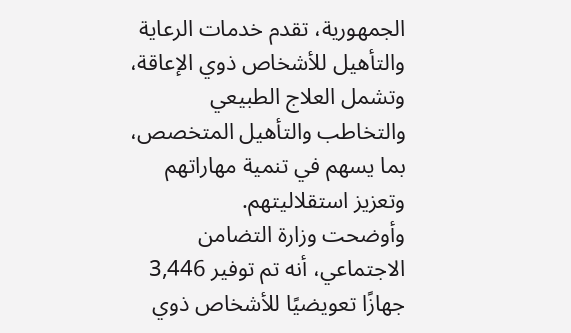الجمهورية، تقدم خدمات الرعاية والتأهيل للأشخاص ذوي الإعاقة، وتشمل العلاج الطبيعي والتخاطب والتأهيل المتخصص، بما يسهم في تنمية مهاراتهم وتعزيز استقلاليتهم.
وأوضحت وزارة التضامن الاجتماعي، أنه تم توفير 3,446 جهازًا تعويضيًا للأشخاص ذوي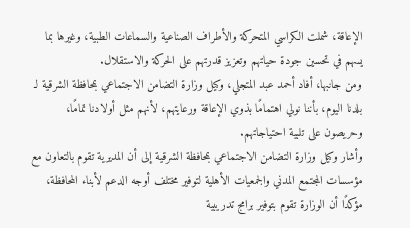الإعاقة، شملت الكراسي المتحركة والأطراف الصناعية والسماعات الطبية، وغيرها بما يسهم في تحسين جودة حياتهم وتعزيز قدرتهم على الحركة والاستقلال.
ومن جانبها، أفاد أحمد عبد المتجلي، وكيل وزارة التضامن الاجتماعي بمحافظة الشرقية لـ بلدنا اليوم، بأننا نولي اهتمامًا بذوي الإعاقة ورعايتهم، لأنهم مثل أولادنا تمامًا، وحريصون على تلبية احتياجاتهم.
وأشار وكيل وزارة التضامن الاجتماعي بمحافظة الشرقية إلى أن المديرية تقوم بالتعاون مع مؤسسات المجتمع المدني والجمعيات الأهلية لتوفير مختلف أوجه الدعم لأبناء المحافظة، مؤكدًا أن الوزارة تقوم بتوفير برامج تدريبية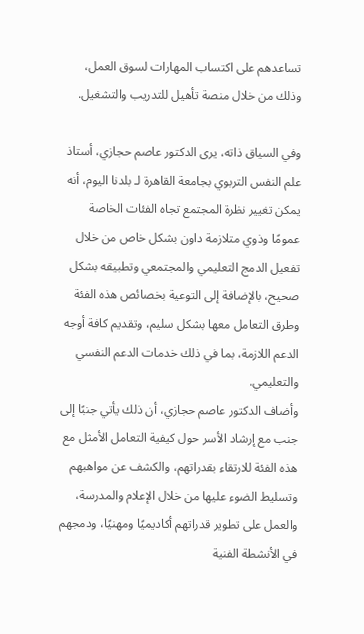تساعدهم على اكتساب المهارات لسوق العمل، وذلك من خلال منصة تأهيل للتدريب والتشغيل.

وفي السياق ذاته، يرى الدكتور عاصم حجازي، أستاذ علم النفس التربوي بجامعة القاهرة لـ بلدنا اليوم، أنه يمكن تغيير نظرة المجتمع تجاه الفئات الخاصة عمومًا وذوي متلازمة داون بشكل خاص من خلال تفعيل الدمج التعليمي والمجتمعي وتطبيقه بشكل صحيح، بالإضافة إلى التوعية بخصائص هذه الفئة وطرق التعامل معها بشكل سليم، وتقديم كافة أوجه الدعم اللازمة، بما في ذلك خدمات الدعم النفسي والتعليمي.
وأضاف الدكتور عاصم حجازي، أن ذلك يأتي جنبًا إلى جنب مع إرشاد الأسر حول كيفية التعامل الأمثل مع هذه الفئة للارتقاء بقدراتهم، والكشف عن مواهبهم وتسليط الضوء عليها من خلال الإعلام والمدرسة، والعمل على تطوير قدراتهم أكاديميًا ومهنيًا، ودمجهم في الأنشطة الفنية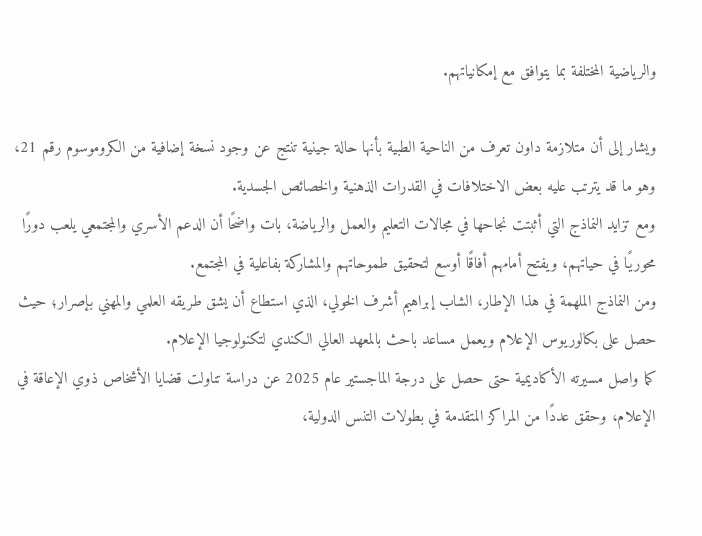والرياضية المختلفة بما يتوافق مع إمكانياتهم.

ويشار إلى أن متلازمة داون تعرف من الناحية الطبية بأنها حالة جينية تنتج عن وجود نسخة إضافية من الكروموسوم رقم 21، وهو ما قد يترتب عليه بعض الاختلافات في القدرات الذهنية والخصائص الجسدية.
ومع تزايد النماذج التي أثبتت نجاحها في مجالات التعليم والعمل والرياضة، بات واضحًا أن الدعم الأسري والمجتمعي يلعب دورًا محوريًا في حياتهم، ويفتح أمامهم أفاقًا أوسع لتحقيق طموحاتهم والمشاركة بفاعلية في المجتمع.
ومن النماذج الملهمة في هذا الإطار، الشاب إبراهيم أشرف الخولي، الذي استطاع أن يشق طريقه العلمي والمهني بإصرار؛ حيث حصل على بكالوريوس الإعلام ويعمل مساعد باحث بالمعهد العالي الكندي لتكنولوجيا الإعلام.
كما واصل مسيرته الأكاديمية حتى حصل على درجة الماجستير عام 2025 عن دراسة تناولت قضايا الأشخاص ذوي الإعاقة في الإعلام، وحقق عددًا من المراكز المتقدمة في بطولات التنس الدولية،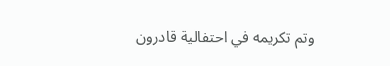وتم تكريمه في احتفالية قادرون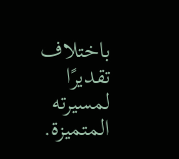باختلاف تقديرًا لمسيرته المتميزة.